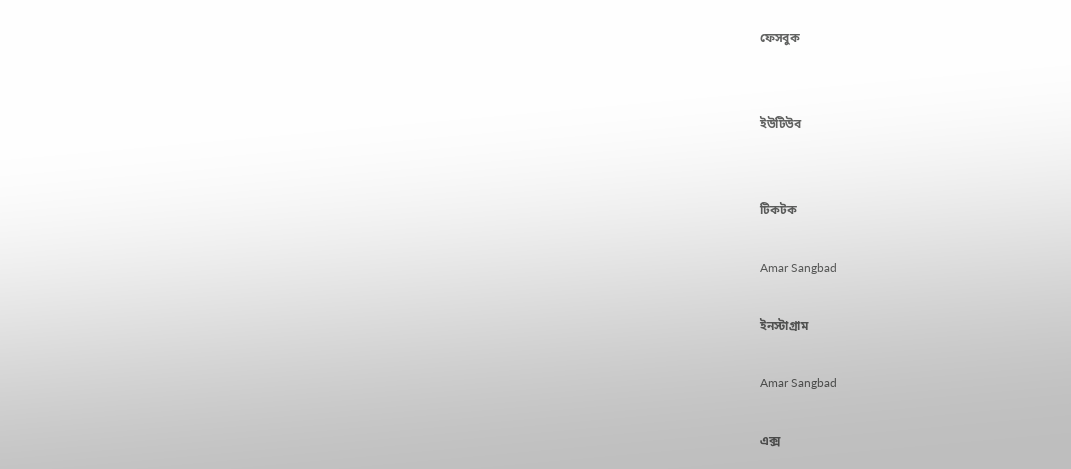ফেসবুক


ইউটিউব


টিকটক

Amar Sangbad

ইনস্টাগ্রাম

Amar Sangbad

এক্স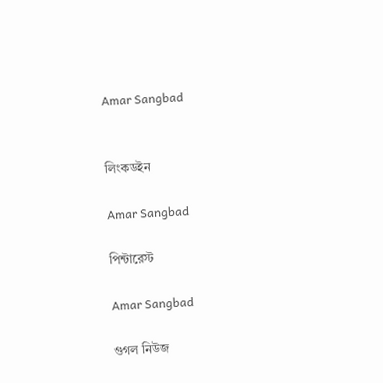Amar Sangbad


লিংকডইন

Amar Sangbad

পিন্টারেস্ট

Amar Sangbad

গুগল নিউজ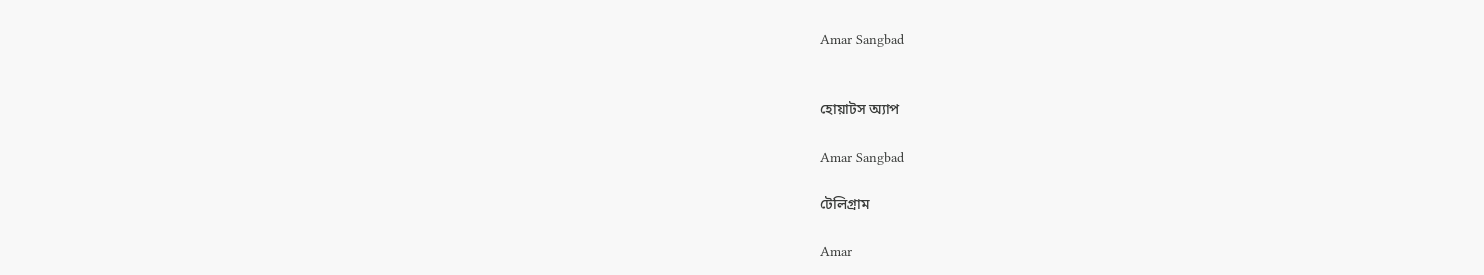Amar Sangbad


হোয়াটস অ্যাপ

Amar Sangbad

টেলিগ্রাম

Amar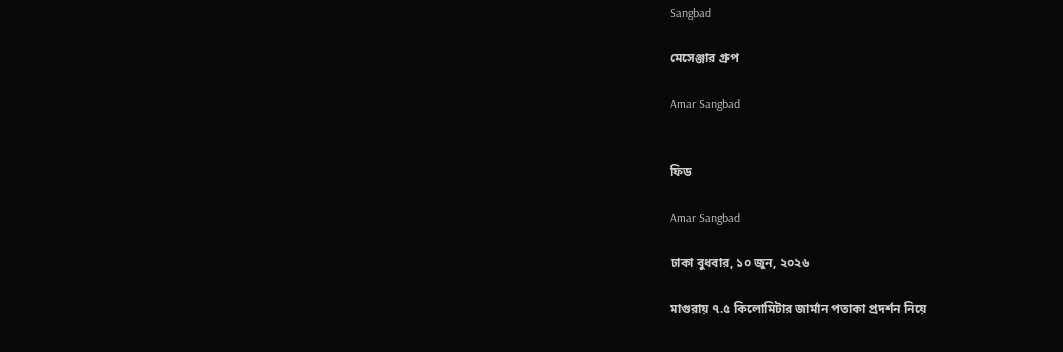Sangbad

মেসেঞ্জার গ্রুপ

Amar Sangbad


ফিড

Amar Sangbad

ঢাকা বুধবার, ১০ জুন, ২০২৬

মাগুরায় ৭.৫ কিলোমিটার জার্মান পতাকা প্রদর্শন নিয়ে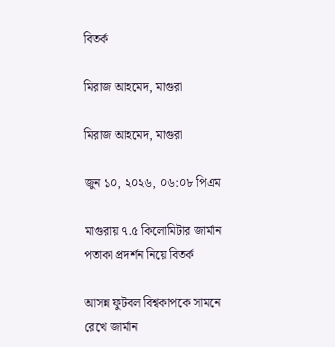বিতর্ক

মিরাজ আহমেদ, মাগুরা

মিরাজ আহমেদ, মাগুরা

জুন ১০, ২০২৬, ০৬:০৮ পিএম

মাগুরায় ৭.৫ কিলোমিটার জার্মান পতাকা প্রদর্শন নিয়ে বিতর্ক

আসন্ন ফুটবল বিশ্বকাপকে সামনে রেখে জার্মান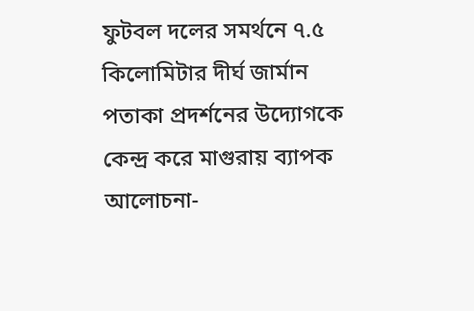ফুটবল দলের সমর্থনে ৭.৫ কিলোমিটার দীর্ঘ জার্মান পতাকা প্রদর্শনের উদ্যোগকে কেন্দ্র করে মাগুরায় ব্যাপক আলোচনা-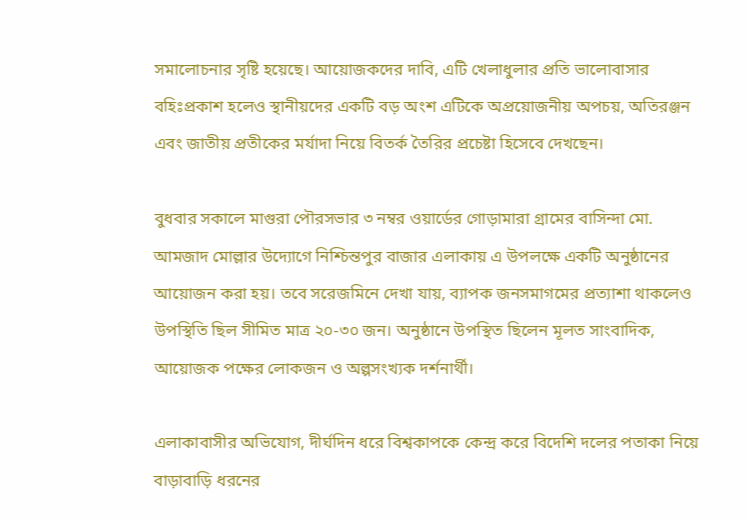সমালোচনার সৃষ্টি হয়েছে। আয়োজকদের দাবি, এটি খেলাধুলার প্রতি ভালোবাসার বহিঃপ্রকাশ হলেও স্থানীয়দের একটি বড় অংশ এটিকে অপ্রয়োজনীয় অপচয়, অতিরঞ্জন এবং জাতীয় প্রতীকের মর্যাদা নিয়ে বিতর্ক তৈরির প্রচেষ্টা হিসেবে দেখছেন।

বুধবার সকালে মাগুরা পৌরসভার ৩ নম্বর ওয়ার্ডের গোড়ামারা গ্রামের বাসিন্দা মো. আমজাদ মোল্লার উদ্যোগে নিশ্চিন্তপুর বাজার এলাকায় এ উপলক্ষে একটি অনুষ্ঠানের আয়োজন করা হয়। তবে সরেজমিনে দেখা যায়, ব্যাপক জনসমাগমের প্রত্যাশা থাকলেও উপস্থিতি ছিল সীমিত মাত্র ২০-৩০ জন। অনুষ্ঠানে উপস্থিত ছিলেন মূলত সাংবাদিক, আয়োজক পক্ষের লোকজন ও অল্পসংখ্যক দর্শনার্থী।

এলাকাবাসীর অভিযোগ, দীর্ঘদিন ধরে বিশ্বকাপকে কেন্দ্র করে বিদেশি দলের পতাকা নিয়ে বাড়াবাড়ি ধরনের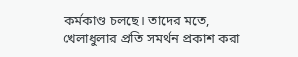কর্মকাণ্ড চলছে। তাদের মতে, খেলাধুলার প্রতি সমর্থন প্রকাশ করা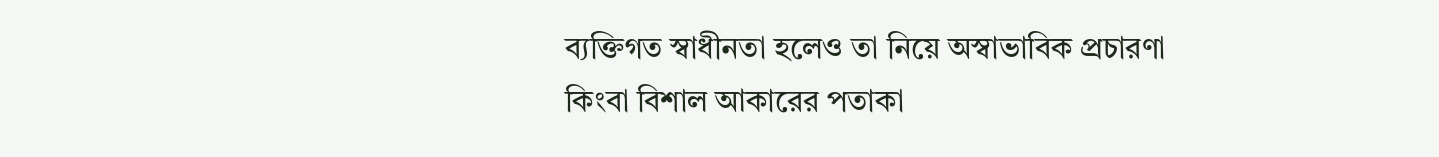ব্যক্তিগত স্বাধীনতা হলেও তা নিয়ে অস্বাভাবিক প্রচারণা কিংবা বিশাল আকারের পতাকা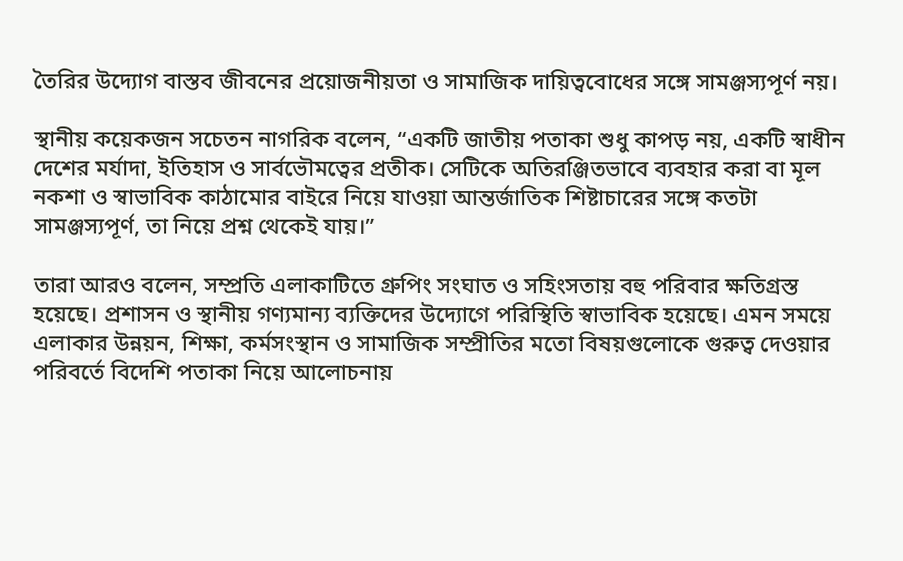তৈরির উদ্যোগ বাস্তব জীবনের প্রয়োজনীয়তা ও সামাজিক দায়িত্ববোধের সঙ্গে সামঞ্জস্যপূর্ণ নয়।

স্থানীয় কয়েকজন সচেতন নাগরিক বলেন, “একটি জাতীয় পতাকা শুধু কাপড় নয়, একটি স্বাধীন দেশের মর্যাদা, ইতিহাস ও সার্বভৌমত্বের প্রতীক। সেটিকে অতিরঞ্জিতভাবে ব্যবহার করা বা মূল নকশা ও স্বাভাবিক কাঠামোর বাইরে নিয়ে যাওয়া আন্তর্জাতিক শিষ্টাচারের সঙ্গে কতটা সামঞ্জস্যপূর্ণ, তা নিয়ে প্রশ্ন থেকেই যায়।”

তারা আরও বলেন, সম্প্রতি এলাকাটিতে গ্রুপিং সংঘাত ও সহিংসতায় বহু পরিবার ক্ষতিগ্রস্ত হয়েছে। প্রশাসন ও স্থানীয় গণ্যমান্য ব্যক্তিদের উদ্যোগে পরিস্থিতি স্বাভাবিক হয়েছে। এমন সময়ে এলাকার উন্নয়ন, শিক্ষা, কর্মসংস্থান ও সামাজিক সম্প্রীতির মতো বিষয়গুলোকে গুরুত্ব দেওয়ার পরিবর্তে বিদেশি পতাকা নিয়ে আলোচনায়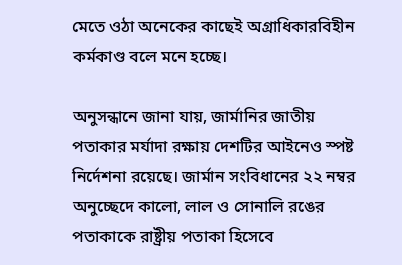মেতে ওঠা অনেকের কাছেই অগ্রাধিকারবিহীন কর্মকাণ্ড বলে মনে হচ্ছে।

অনুসন্ধানে জানা যায়, জার্মানির জাতীয় পতাকার মর্যাদা রক্ষায় দেশটির আইনেও স্পষ্ট নির্দেশনা রয়েছে। জার্মান সংবিধানের ২২ নম্বর অনুচ্ছেদে কালো, লাল ও সোনালি রঙের পতাকাকে রাষ্ট্রীয় পতাকা হিসেবে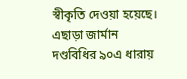স্বীকৃতি দেওয়া হয়েছে। এছাড়া জার্মান দণ্ডবিধির ৯০এ ধারায়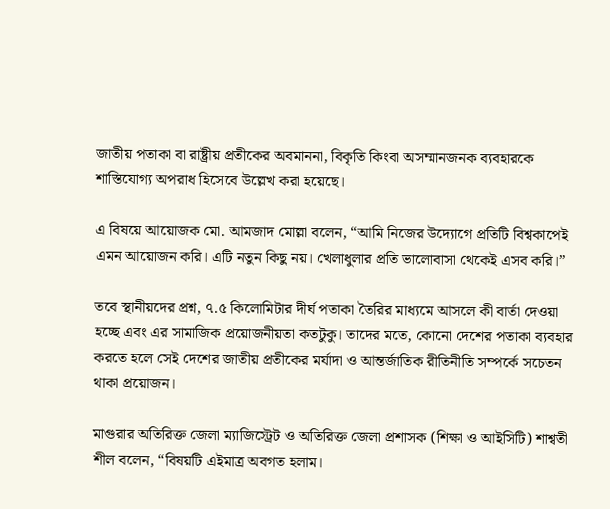জাতীয় পতাকা বা রাষ্ট্রীয় প্রতীকের অবমাননা, বিকৃতি কিংবা অসম্মানজনক ব্যবহারকে শাস্তিযোগ্য অপরাধ হিসেবে উল্লেখ করা হয়েছে।

এ বিষয়ে আয়োজক মো. আমজাদ মোল্লা বলেন, “আমি নিজের উদ্যোগে প্রতিটি বিশ্বকাপেই এমন আয়োজন করি। এটি নতুন কিছু নয়। খেলাধুলার প্রতি ভালোবাসা থেকেই এসব করি।”

তবে স্থানীয়দের প্রশ্ন, ৭.৫ কিলোমিটার দীর্ঘ পতাকা তৈরির মাধ্যমে আসলে কী বার্তা দেওয়া হচ্ছে এবং এর সামাজিক প্রয়োজনীয়তা কতটুকু। তাদের মতে, কোনো দেশের পতাকা ব্যবহার করতে হলে সেই দেশের জাতীয় প্রতীকের মর্যাদা ও আন্তর্জাতিক রীতিনীতি সম্পর্কে সচেতন থাকা প্রয়োজন।

মাগুরার অতিরিক্ত জেলা ম্যাজিস্ট্রেট ও অতিরিক্ত জেলা প্রশাসক (শিক্ষা ও আইসিটি) শাশ্বতী শীল বলেন, “বিষয়টি এইমাত্র অবগত হলাম।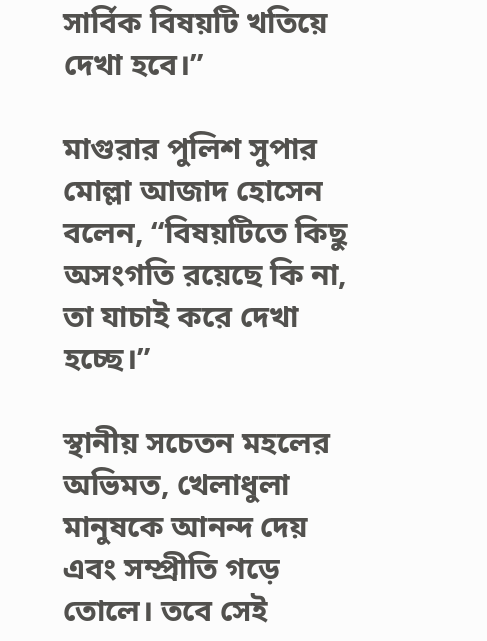সার্বিক বিষয়টি খতিয়ে দেখা হবে।”

মাগুরার পুলিশ সুপার মোল্লা আজাদ হোসেন বলেন, “বিষয়টিতে কিছু অসংগতি রয়েছে কি না, তা যাচাই করে দেখা হচ্ছে।”

স্থানীয় সচেতন মহলের অভিমত, খেলাধুলা মানুষকে আনন্দ দেয় এবং সম্প্রীতি গড়ে তোলে। তবে সেই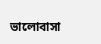ভালোবাসা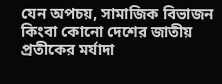যেন অপচয়, সামাজিক বিভাজন কিংবা কোনো দেশের জাতীয় প্রতীকের মর্যাদা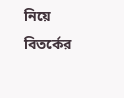নিয়ে বিতর্কের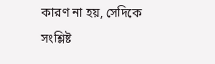কারণ না হয়, সেদিকে সংশ্লিষ্ট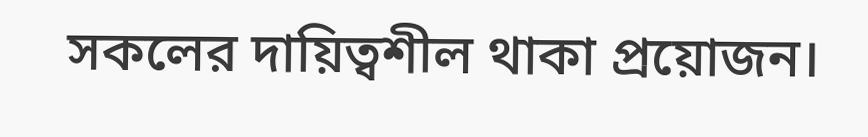সকলের দায়িত্বশীল থাকা প্রয়োজন।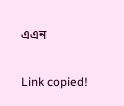এএন

Link copied!